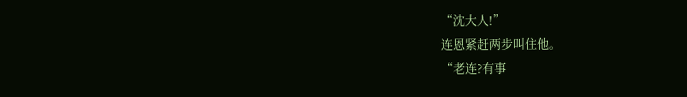“沈大人!”
连恩紧赶两步叫住他。
“老连?有事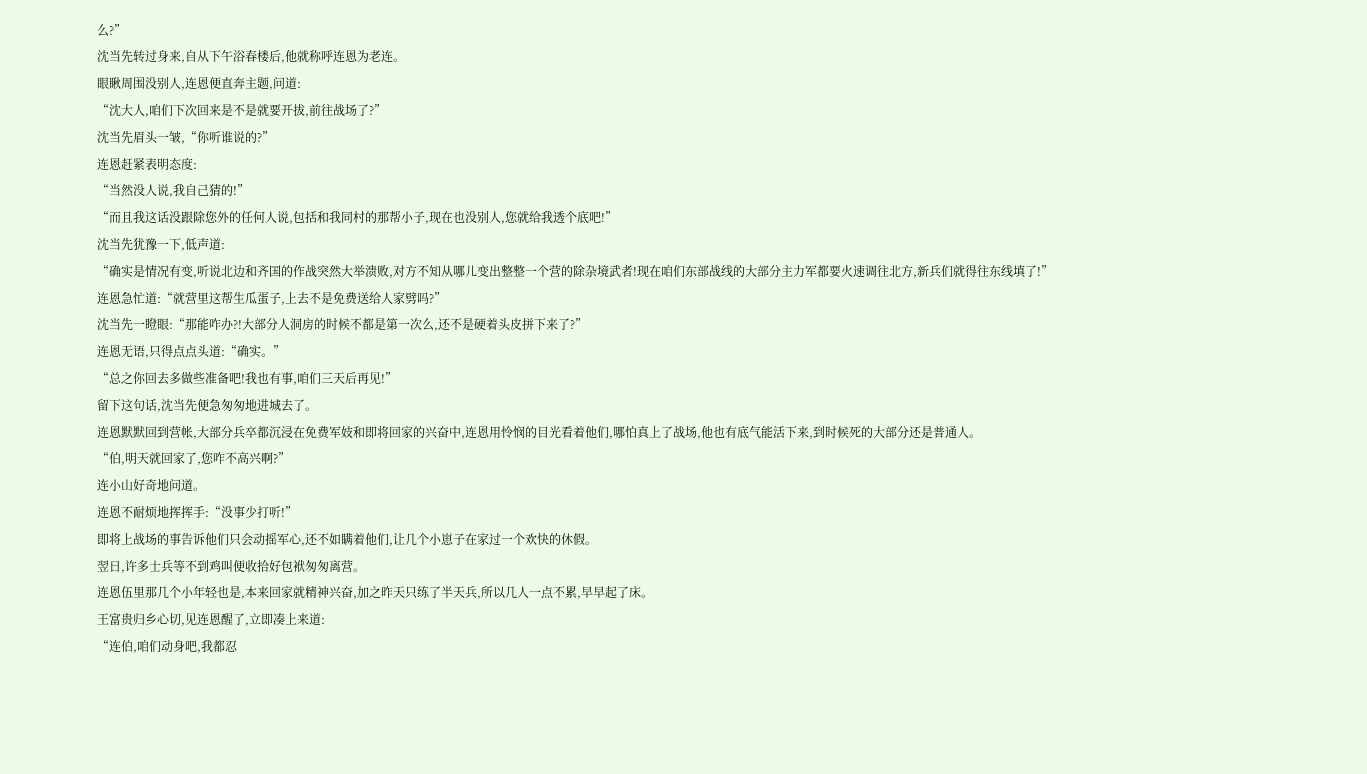么?”
沈当先转过身来,自从下午浴春楼后,他就称呼连恩为老连。
眼瞅周围没别人,连恩便直奔主题,问道:
“沈大人,咱们下次回来是不是就要开拔,前往战场了?”
沈当先眉头一皱,“你听谁说的?”
连恩赶紧表明态度:
“当然没人说,我自己猜的!”
“而且我这话没跟除您外的任何人说,包括和我同村的那帮小子,现在也没别人,您就给我透个底吧!”
沈当先犹豫一下,低声道:
“确实是情况有变,听说北边和齐国的作战突然大举溃败,对方不知从哪儿变出整整一个营的除杂境武者!现在咱们东部战线的大部分主力军都要火速调往北方,新兵们就得往东线填了!”
连恩急忙道:“就营里这帮生瓜蛋子,上去不是免费送给人家劈吗?”
沈当先一瞪眼:“那能咋办?!大部分人洞房的时候不都是第一次么,还不是硬着头皮拼下来了?”
连恩无语,只得点点头道:“确实。”
“总之你回去多做些准备吧!我也有事,咱们三天后再见!”
留下这句话,沈当先便急匆匆地进城去了。
连恩默默回到营帐,大部分兵卒都沉浸在免费军妓和即将回家的兴奋中,连恩用怜悯的目光看着他们,哪怕真上了战场,他也有底气能活下来,到时候死的大部分还是普通人。
“伯,明天就回家了,您咋不高兴啊?”
连小山好奇地问道。
连恩不耐烦地挥挥手:“没事少打听!”
即将上战场的事告诉他们只会动摇军心,还不如瞒着他们,让几个小崽子在家过一个欢快的休假。
翌日,许多士兵等不到鸡叫便收拾好包袱匆匆离营。
连恩伍里那几个小年轻也是,本来回家就精神兴奋,加之昨天只练了半天兵,所以几人一点不累,早早起了床。
王富贵归乡心切,见连恩醒了,立即凑上来道:
“连伯,咱们动身吧,我都忍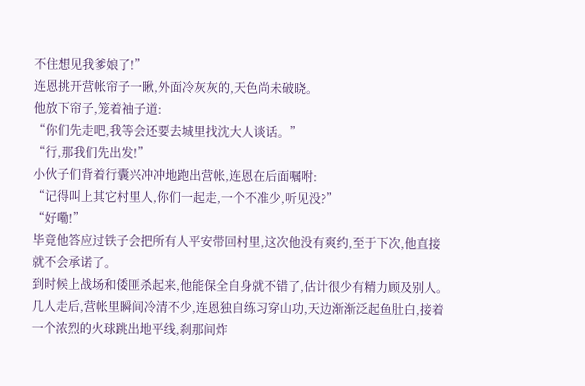不住想见我爹娘了!”
连恩挑开营帐帘子一瞅,外面冷灰灰的,天色尚未破晓。
他放下帘子,笼着袖子道:
“你们先走吧,我等会还要去城里找沈大人谈话。”
“行,那我们先出发!”
小伙子们背着行囊兴冲冲地跑出营帐,连恩在后面嘱咐:
“记得叫上其它村里人,你们一起走,一个不准少,听见没?”
“好嘞!”
毕竟他答应过铁子会把所有人平安带回村里,这次他没有爽约,至于下次,他直接就不会承诺了。
到时候上战场和倭匪杀起来,他能保全自身就不错了,估计很少有精力顾及别人。
几人走后,营帐里瞬间冷清不少,连恩独自练习穿山功,天边渐渐泛起鱼肚白,接着一个浓烈的火球跳出地平线,刹那间炸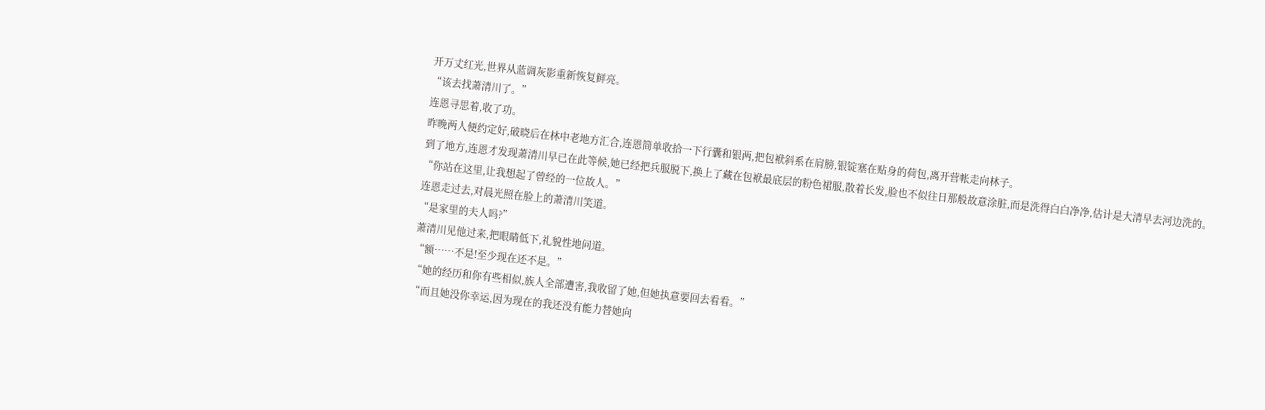开万丈红光,世界从蓝调灰影重新恢复鲜亮。
“该去找萧清川了。”
连恩寻思着,收了功。
昨晚两人便约定好,破晓后在林中老地方汇合,连恩简单收拾一下行囊和银两,把包袱斜系在肩膀,银锭塞在贴身的荷包,离开营帐走向林子。
到了地方,连恩才发现萧清川早已在此等候,她已经把兵服脱下,换上了藏在包袱最底层的粉色裙服,散着长发,脸也不似往日那般故意涂脏,而是洗得白白净净,估计是大清早去河边洗的。
“你站在这里,让我想起了曾经的一位故人。”
连恩走过去,对晨光照在脸上的萧清川笑道。
“是家里的夫人吗?”
萧清川见他过来,把眼睛低下,礼貌性地问道。
“额……不是!至少现在还不是。”
“她的经历和你有些相似,族人全部遭害,我收留了她,但她执意要回去看看。”
“而且她没你幸运,因为现在的我还没有能力替她向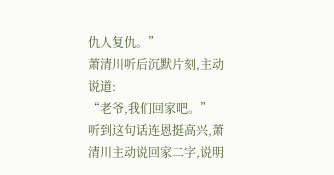仇人复仇。”
萧清川听后沉默片刻,主动说道:
“老爷,我们回家吧。”
听到这句话连恩挺高兴,萧清川主动说回家二字,说明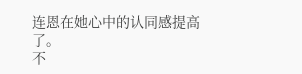连恩在她心中的认同感提高了。
不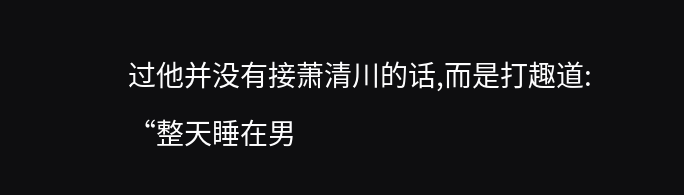过他并没有接萧清川的话,而是打趣道:
“整天睡在男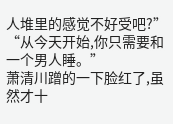人堆里的感觉不好受吧?”
“从今天开始,你只需要和一个男人睡。”
萧清川蹭的一下脸红了,虽然才十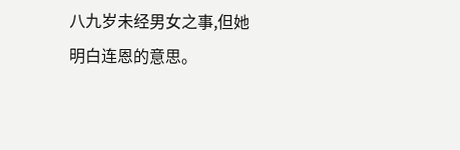八九岁未经男女之事,但她明白连恩的意思。